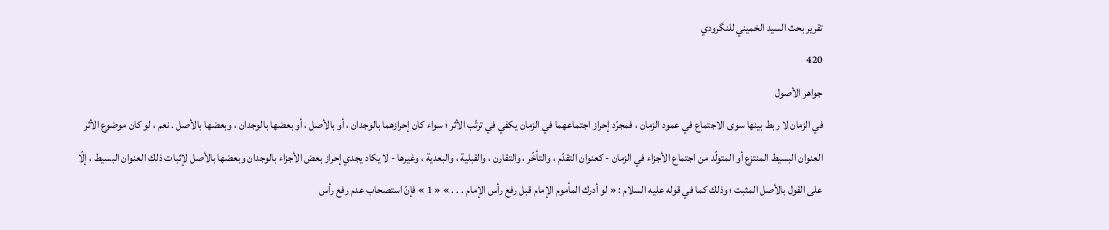تقرير بحث السيد الخميني للنگرودي
420
جواهر الأصول
في الزمان لا ربط بينها سوى الاجتماع في عمود الزمان ، فمجرّد إحراز اجتماعهما في الزمان يكفي في ترتّب الأثر ؛ سواء كان إحرازهما بالوجدان ، أو بالأصل ، أو بعضها بالوجدان ، وبعضها بالأصل . نعم ، لو كان موضوع الأثر العنوان البسيط المنتزع أو المتولّد من اجتماع الأجزاء في الزمان - كعنوان التقدّم ، والتأخّر ، والتقارن ، والقبلية ، والبعدية ، وغيرها - لا يكاد يجدي إحراز بعض الأجزاء بالوجدان وبعضها بالأصل لإثبات ذلك العنوان البسيط ، إلّا على القول بالأصل المثبت ؛ وذلك كما في قوله عليه السلام : « لو أدرك المأموم الإمام قبل رفع رأس الإمام . . . » « 1 » فإنّ استصحاب عدم رفع رأس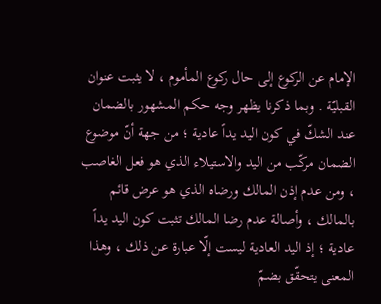الإمام عن الركوع إلى حال ركوع المأموم ، لا يثبت عنوان القبليّة . وبما ذكرنا يظهر وجه حكم المشهور بالضمان عند الشكّ في كون اليد يداً عادية ؛ من جهة أنّ موضوع الضمان مركّب من اليد والاستيلاء الذي هو فعل الغاصب ، ومن عدم إذن المالك ورضاه الذي هو عرض قائم بالمالك ، وأصالة عدم رضا المالك تثبت كون اليد يداً عادية ؛ إذ اليد العادية ليست إلّا عبارة عن ذلك ، وهذا المعنى يتحقّق بضمّ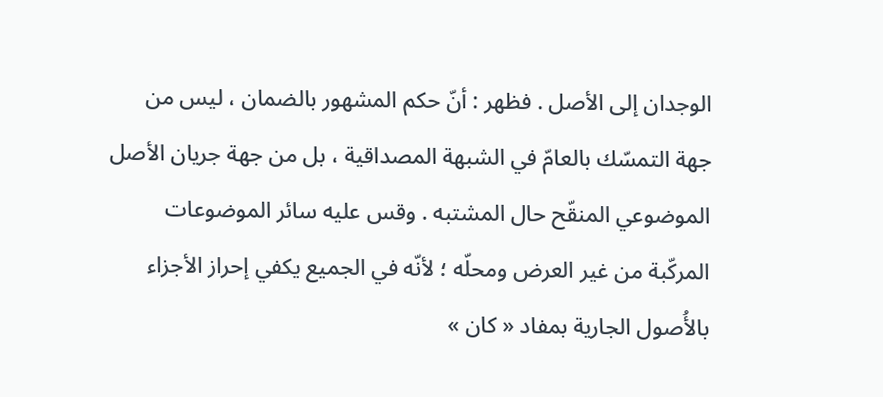الوجدان إلى الأصل . فظهر : أنّ حكم المشهور بالضمان ، ليس من جهة التمسّك بالعامّ في الشبهة المصداقية ، بل من جهة جريان الأصل الموضوعي المنقّح حال المشتبه . وقس عليه سائر الموضوعات المركّبة من غير العرض ومحلّه ؛ لأنّه في الجميع يكفي إحراز الأجزاء بالأُصول الجارية بمفاد « كان »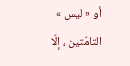أو « ليس » التامّتين ، إلّا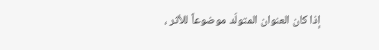إذا كان العنوان المتولّد موضوعاً للأثر ،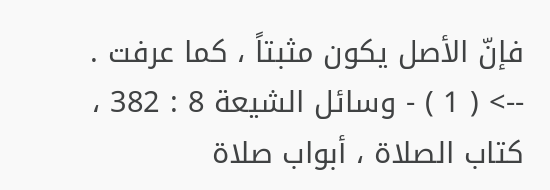فإنّ الأصل يكون مثبتاً ، كما عرفت .
--> ( 1 ) - وسائل الشيعة 8 : 382 ، كتاب الصلاة ، أبواب صلاة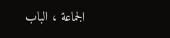الجماعة ، الباب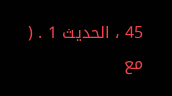45 ، الحديث 1 . ( مع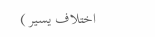اختلاف يسير )